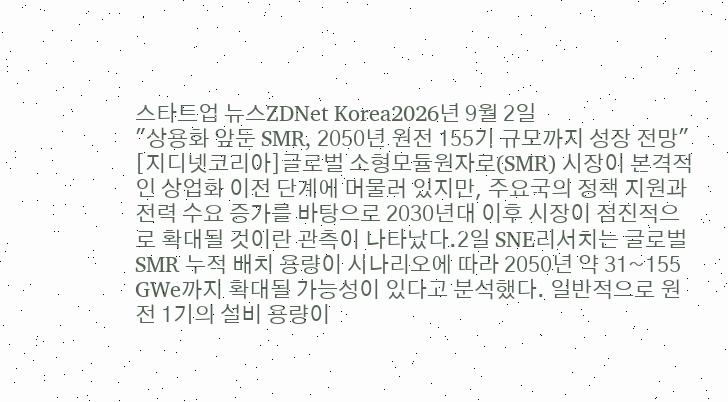스타트업 뉴스ZDNet Korea2026년 9월 2일
"상용화 앞둔 SMR, 2050년 원전 155기 규모까지 성장 전망"
[지디넷코리아]글로벌 소형모듈원자로(SMR) 시장이 본격적인 상업화 이전 단계에 머물러 있지만, 주요국의 정책 지원과 전력 수요 증가를 바탕으로 2030년대 이후 시장이 점진적으로 확대될 것이란 관측이 나타났다.2일 SNE리서치는 글로벌 SMR 누적 배치 용량이 시나리오에 따라 2050년 약 31~155 GWe까지 확대될 가능성이 있다고 분석했다. 일반적으로 원전 1기의 설비 용량이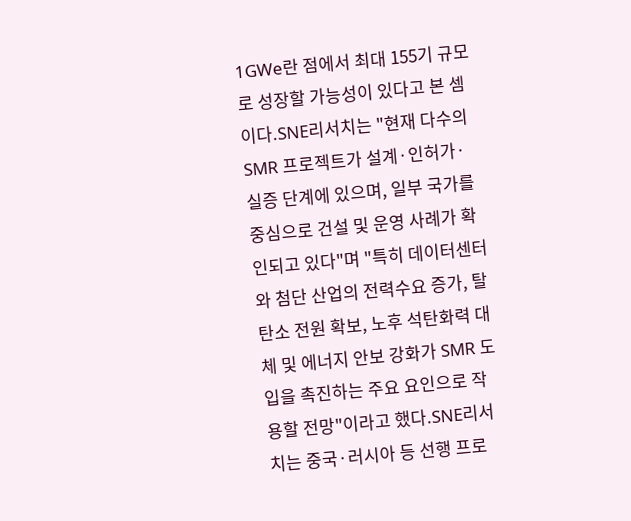1GWe란 점에서 최대 155기 규모로 성장할 가능성이 있다고 본 셈이다.SNE리서치는 "현재 다수의 SMR 프로젝트가 설계·인허가·실증 단계에 있으며, 일부 국가를 중심으로 건설 및 운영 사례가 확인되고 있다"며 "특히 데이터센터와 첨단 산업의 전력수요 증가, 탈탄소 전원 확보, 노후 석탄화력 대체 및 에너지 안보 강화가 SMR 도입을 촉진하는 주요 요인으로 작용할 전망"이라고 했다.SNE리서치는 중국·러시아 등 선행 프로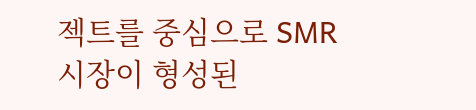젝트를 중심으로 SMR 시장이 형성된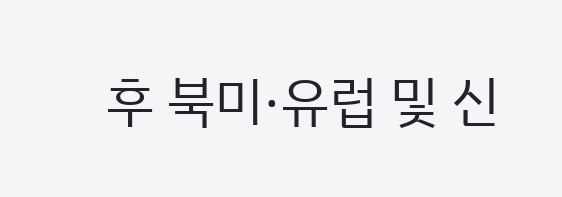후 북미·유럽 및 신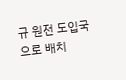규 원전 도입국으로 배치